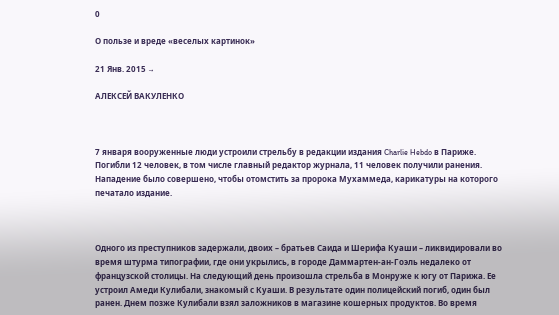0

О пользе и вреде «веселых картинок»

21 Янв. 2015 →

АЛЕКСЕЙ ВАКУЛЕНКО



7 января вооруженные люди устроили стрельбу в редакции издания Charlie Hebdo в Париже. Погибли 12 человек, в том числе главный редактор журнала, 11 человек получили ранения. Нападение было совершено, чтобы отомстить за пророка Мухаммеда, карикатуры на которого печатало издание.



Одного из преступников задержали, двоих – братьев Саида и Шерифа Куаши – ликвидировали во время штурма типографии, где они укрылись, в городе Даммартен-ан-Гоэль недалеко от французской столицы. На следующий день произошла стрельба в Монруже к югу от Парижа. Ее устроил Амеди Кулибали, знакомый с Куаши. В результате один полицейский погиб, один был ранен. Днем позже Кулибали взял заложников в магазине кошерных продуктов. Во время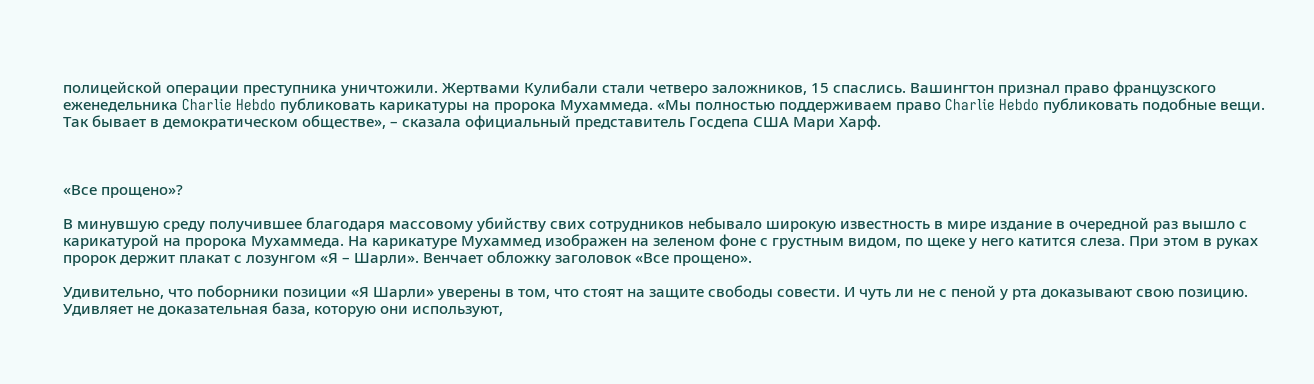полицейской операции преступника уничтожили. Жертвами Кулибали стали четверо заложников, 15 спаслись. Вашингтон признал право французского еженедельника Charlie Hebdo публиковать карикатуры на пророка Мухаммеда. «Мы полностью поддерживаем право Charlie Hebdo публиковать подобные вещи. Так бывает в демократическом обществе», – сказала официальный представитель Госдепа США Мари Харф.



«Все прощено»?

В минувшую среду получившее благодаря массовому убийству свих сотрудников небывало широкую известность в мире издание в очередной раз вышло с карикатурой на пророка Мухаммеда. На карикатуре Мухаммед изображен на зеленом фоне с грустным видом, по щеке у него катится слеза. При этом в руках пророк держит плакат с лозунгом «Я – Шарли». Венчает обложку заголовок «Все прощено».

Удивительно, что поборники позиции «Я Шарли» уверены в том, что стоят на защите свободы совести. И чуть ли не с пеной у рта доказывают свою позицию. Удивляет не доказательная база, которую они используют,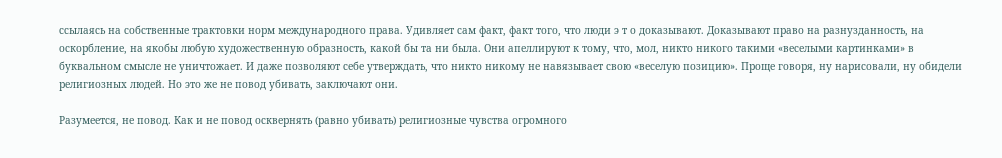ссылаясь на собственные трактовки норм международного права. Удивляет сам факт, факт того, что люди э т о доказывают. Доказывают право на разнузданность, на оскорбление, на якобы любую художественную образность, какой бы та ни была. Они апеллируют к тому, что, мол, никто никого такими «веселыми картинками» в буквальном смысле не уничтожает. И даже позволяют себе утверждать, что никто никому не навязывает свою «веселую позицию». Проще говоря, ну нарисовали, ну обидели религиозных людей. Но это же не повод убивать, заключают они.

Разумеется, не повод. Как и не повод осквернять (равно убивать) религиозные чувства огромного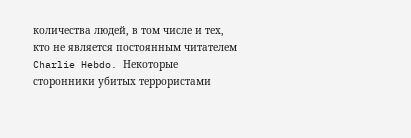количества людей, в том числе и тех, кто не является постоянным читателем Charlie Hebdo. Некоторые сторонники убитых террористами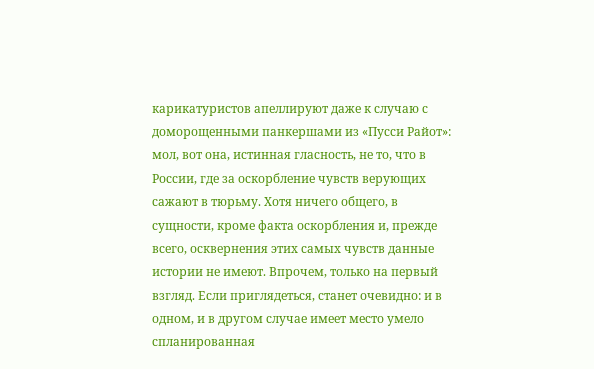карикатуристов апеллируют даже к случаю с доморощенными панкершами из «Пусси Райот»: мол, вот она, истинная гласность, не то, что в России, где за оскорбление чувств верующих сажают в тюрьму. Хотя ничего общего, в сущности, кроме факта оскорбления и, прежде всего, осквернения этих самых чувств данные истории не имеют. Впрочем, только на первый взгляд. Если приглядеться, станет очевидно: и в одном, и в другом случае имеет место умело спланированная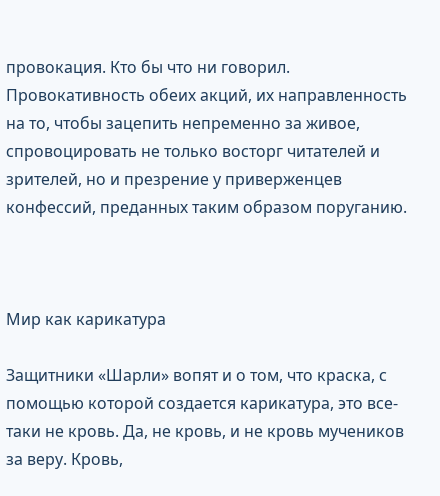провокация. Кто бы что ни говорил. Провокативность обеих акций, их направленность на то, чтобы зацепить непременно за живое, спровоцировать не только восторг читателей и зрителей, но и презрение у приверженцев конфессий, преданных таким образом поруганию.



Мир как карикатура

Защитники «Шарли» вопят и о том, что краска, с помощью которой создается карикатура, это все-таки не кровь. Да, не кровь, и не кровь мучеников за веру. Кровь,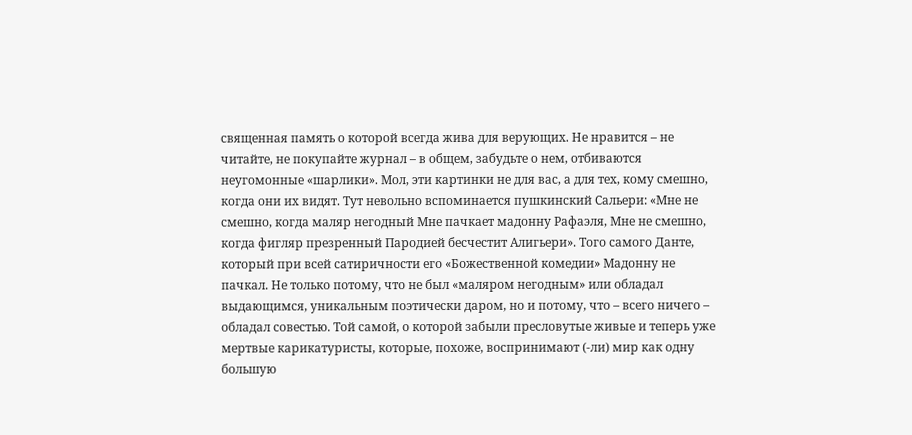священная память о которой всегда жива для верующих. Не нравится – не читайте, не покупайте журнал – в общем, забудьте о нем, отбиваются неугомонные «шарлики». Мол, эти картинки не для вас, а для тех, кому смешно, когда они их видят. Тут невольно вспоминается пушкинский Сальери: «Мне не смешно, когда маляр негодный Мне пачкает мадонну Рафаэля, Мне не смешно, когда фигляр презренный Пародией бесчестит Алигьери». Того самого Данте, который при всей сатиричности его «Божественной комедии» Мадонну не пачкал. Не только потому, что не был «маляром негодным» или обладал выдающимся, уникальным поэтически даром, но и потому, что – всего ничего – обладал совестью. Той самой, о которой забыли пресловутые живые и теперь уже мертвые карикатуристы, которые, похоже, воспринимают (-ли) мир как одну большую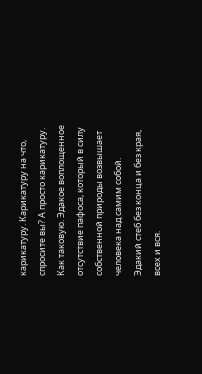карикатуру. Карикатуру на что, спросите вы? А просто карикатуру. Как таковую. Эдакое воплощенное отсутствие пафоса, который в силу собственной природы возвышает человека над самим собой. Эдакий стеб без конца и без края, всех и вся.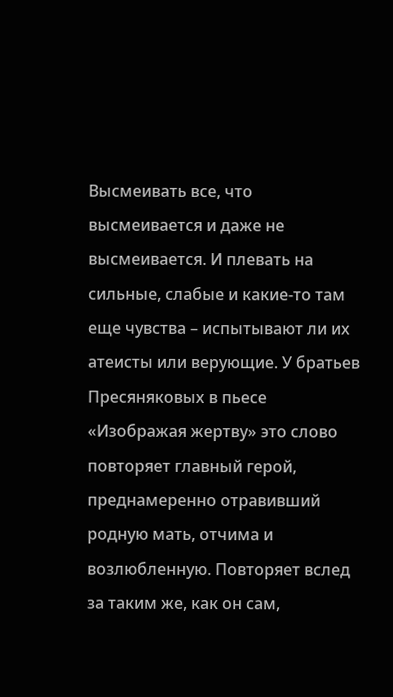Высмеивать все, что высмеивается и даже не высмеивается. И плевать на сильные, слабые и какие-то там еще чувства – испытывают ли их атеисты или верующие. У братьев Пресяняковых в пьесе «Изображая жертву» это слово повторяет главный герой, преднамеренно отравивший родную мать, отчима и возлюбленную. Повторяет вслед за таким же, как он сам,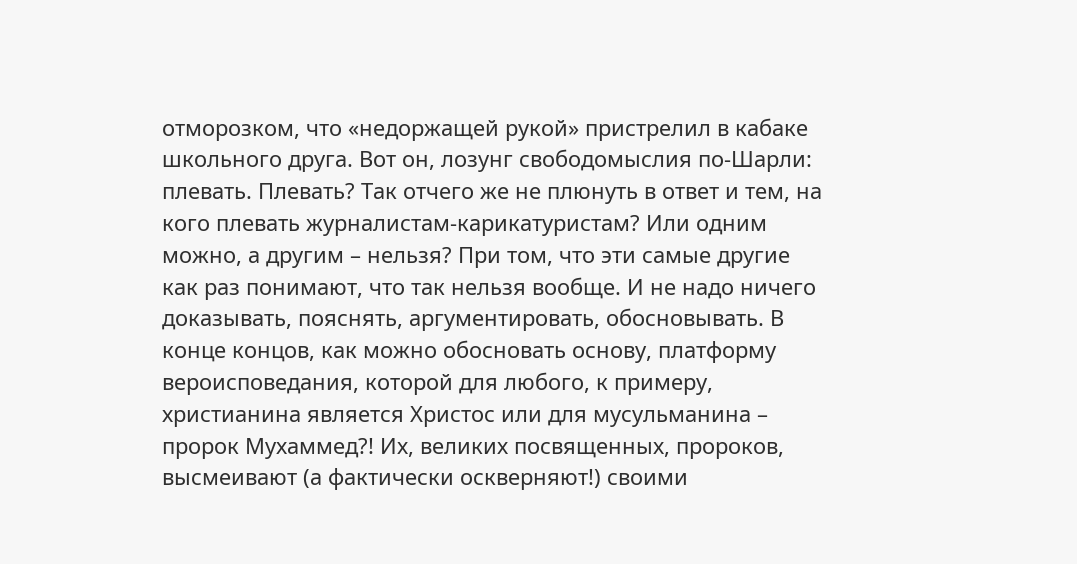отморозком, что «недоржащей рукой» пристрелил в кабаке школьного друга. Вот он, лозунг свободомыслия по-Шарли: плевать. Плевать? Так отчего же не плюнуть в ответ и тем, на кого плевать журналистам-карикатуристам? Или одним можно, а другим – нельзя? При том, что эти самые другие как раз понимают, что так нельзя вообще. И не надо ничего доказывать, пояснять, аргументировать, обосновывать. В конце концов, как можно обосновать основу, платформу вероисповедания, которой для любого, к примеру, христианина является Христос или для мусульманина – пророк Мухаммед?! Их, великих посвященных, пророков, высмеивают (а фактически оскверняют!) своими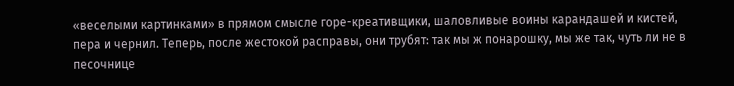«веселыми картинками» в прямом смысле горе-креативщики, шаловливые воины карандашей и кистей, пера и чернил. Теперь, после жестокой расправы, они трубят: так мы ж понарошку, мы же так, чуть ли не в песочнице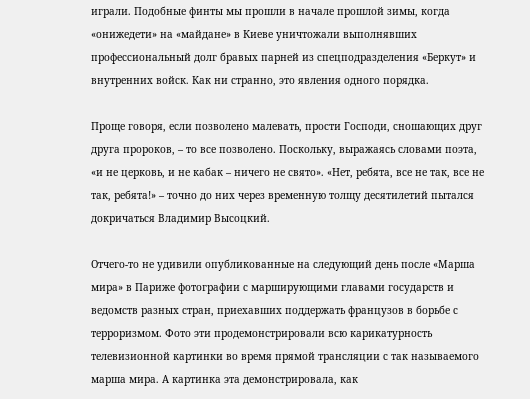играли. Подобные финты мы прошли в начале прошлой зимы, когда «онижедети» на «майдане» в Киеве уничтожали выполнявших профессиональный долг бравых парней из спецподразделения «Беркут» и внутренних войск. Как ни странно, это явления одного порядка.

Проще говоря, если позволено малевать, прости Господи, сношающих друг друга пророков, – то все позволено. Поскольку, выражаясь словами поэта, «и не церковь, и не кабак – ничего не свято». «Нет, ребята, все не так, все не так, ребята!» – точно до них через временную толщу десятилетий пытался докричаться Владимир Высоцкий.

Отчего-то не удивили опубликованные на следующий день после «Марша мира» в Париже фотографии с марширующими главами государств и ведомств разных стран, приехавших поддержать французов в борьбе с терроризмом. Фото эти продемонстрировали всю карикатурность телевизионной картинки во время прямой трансляции с так называемого марша мира. А картинка эта демонстрировала, как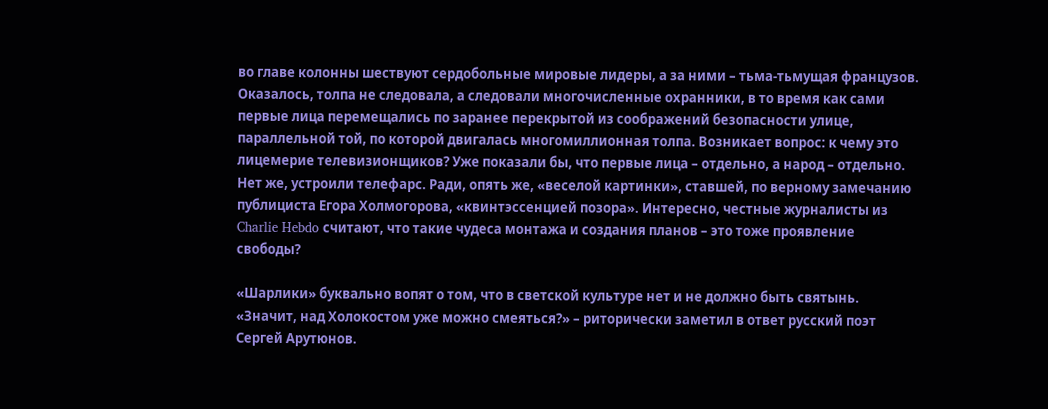во главе колонны шествуют сердобольные мировые лидеры, а за ними – тьма-тьмущая французов. Оказалось, толпа не следовала, а следовали многочисленные охранники, в то время как сами первые лица перемещались по заранее перекрытой из соображений безопасности улице, параллельной той, по которой двигалась многомиллионная толпа. Возникает вопрос: к чему это лицемерие телевизионщиков? Уже показали бы, что первые лица – отдельно, а народ – отдельно. Нет же, устроили телефарс. Ради, опять же, «веселой картинки», ставшей, по верному замечанию публициста Егора Холмогорова, «квинтэссенцией позора». Интересно, честные журналисты из Charlie Hebdo считают, что такие чудеса монтажа и создания планов – это тоже проявление свободы?

«Шарлики» буквально вопят о том, что в светской культуре нет и не должно быть святынь. «Значит, над Холокостом уже можно смеяться?» – риторически заметил в ответ русский поэт Сергей Арутюнов.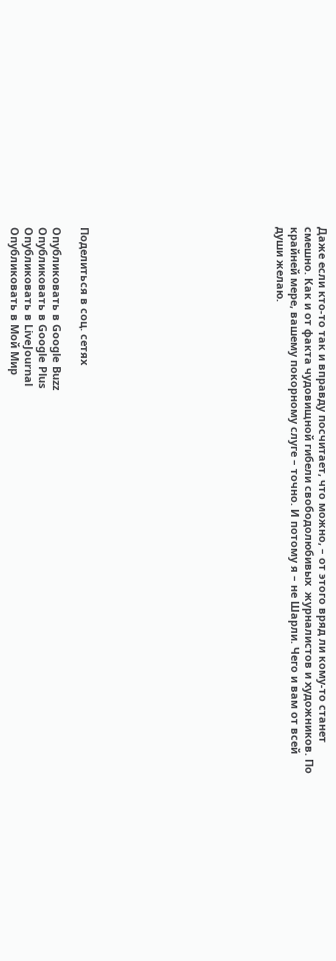Даже если кто-то так и вправду посчитает, что можно, – от этого вряд ли кому-то станет смешно. Как и от факта чудовищной гибели свободолюбивых  журналистов и художников. По крайней мере, вашему покорному слуге – точно. И потому я – не Шарли. Чего и вам от всей души желаю.













Поделиться в соц. сетях

Опубликовать в Google Buzz
Опубликовать в Google Plus
Опубликовать в LiveJournal
Опубликовать в Мой Мир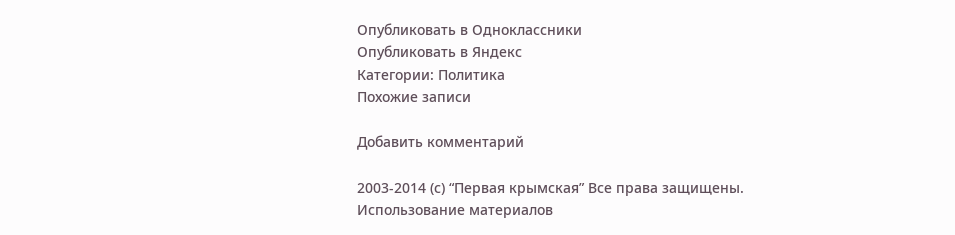Опубликовать в Одноклассники
Опубликовать в Яндекс
Категории: Политика
Похожие записи

Добавить комментарий

2003-2014 (с) “Первая крымская” Все права защищены.
Использование материалов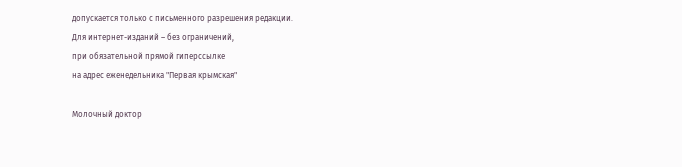допускается только с письменного разрешения редакции.
Для интернет-изданий – без ограничений,
при обязательной прямой гиперссылке
на адрес еженедельника "Первая крымская"

Молочный доктор